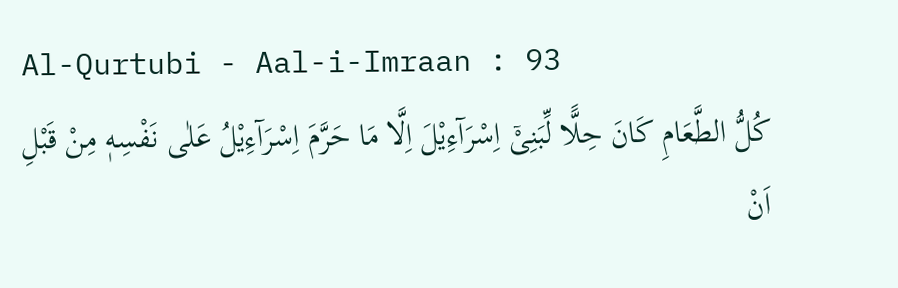Al-Qurtubi - Aal-i-Imraan : 93
كُلُّ الطَّعَامِ كَانَ حِلًّا لِّبَنِیْۤ اِسْرَآءِیْلَ اِلَّا مَا حَرَّمَ اِسْرَآءِیْلُ عَلٰى نَفْسِهٖ مِنْ قَبْلِ اَنْ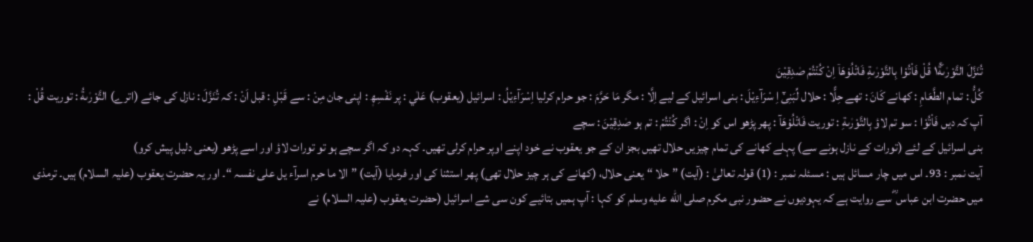تُنَزَّلَ التَّوْرٰىةُ١ؕ قُلْ فَاْتُوْا بِالتَّوْرٰىةِ فَاتْلُوْهَاۤ اِنْ كُنْتُمْ صٰدِقِیْنَ
كُلُّ : تمام الطَّعَامِ : کھانے كَانَ : تھے حِلًّا : حلال لِّبَنِىْٓ اِ سْرَآءِيْلَ : بنی اسرائیل کے لیے اِلَّا : مگر مَا حَرَّمَ : جو حرام کرلیا اِسْرَآءِيْلُ : اسرائیل (یعقوب) عَلٰي : پر نَفْسِھٖ : اپنی جان مِنْ : سے قَبْلِ : قبل اَنْ : کہ تُنَزَّلَ : نازل کی جائے (اترے) التَّوْرٰىةُ : توریت قُلْ : آپ کہ دیں فَاْتُوْا : سو تم لاؤ بِالتَّوْرٰىةِ : توریت فَاتْلُوْھَآ : پھر پڑھو اس کو اِنْ : اگر كُنْتُمْ : تم ہو صٰدِقِيْنَ : سچے
بنی اسرائیل کے لئے (تورات کے نازل ہونے سے) پہلے کھانے کی تمام چیزیں حلال تھیں بجز ان کے جو یعقوب نے خود اپنے اوپر حرام کرلی تھیں۔ کہہ دو کہ اگر سچے ہو تو تورات لاؤ اور اسے پڑھو (یعنی دلیل پیش کرو)
آیت نمبر : 93۔ اس میں چار مسائل ہیں : مسئلہ نمبر : (1) قولہ تعالیٰ : (آیت) ” حلا “ یعنی حلال، (کھانے کی ہر چیز حلال تھی) پھر استثنا کی اور فرمایا (آیت) ” الا ما حرم اسرآء یل علی نفسہ “۔ اور یہ حضرت یعقوب (علیہ السلام) ہیں۔ ترمذی میں حضرت ابن عباس ؓ سے روایت ہے کہ یہودیوں نے حضور نبی مکرم صلى الله عليه وسلم کو کہا : آپ ہمیں بتائیے کون سی شے اسرائیل (حضرت یعقوب (علیہ السلام) نے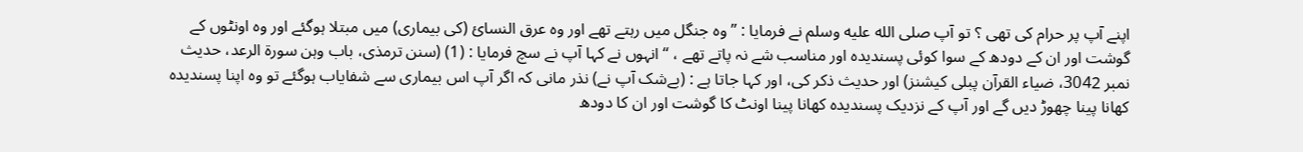اپنے آپ پر حرام کی تھی ؟ تو آپ صلى الله عليه وسلم نے فرمایا : ” وہ جنگل میں رہتے تھے اور وہ عرق النسائ (کی بیماری) میں مبتلا ہوگئے اور وہ اونٹوں کے گوشت اور ان کے دودھ کے سوا کوئی پسندیدہ اور مناسب شے نہ پاتے تھے ، “ انہوں نے کہا آپ نے سچ فرمایا : (1) (سنن ترمذی، باب وہن سورة الرعد، حدیث نمبر 3042، ضیاء القرآن پبلی کیشنز) اور حدیث ذکر کی، اور کہا جاتا ہے : (بےشک آپ نے) نذر مانی کہ اگر آپ اس بیماری سے شفایاب ہوگئے تو وہ اپنا پسندیدہ کھانا پینا چھوڑ دیں گے اور آپ کے نزدیک پسندیدہ کھانا پینا اونٹ کا گوشت اور ان کا دودھ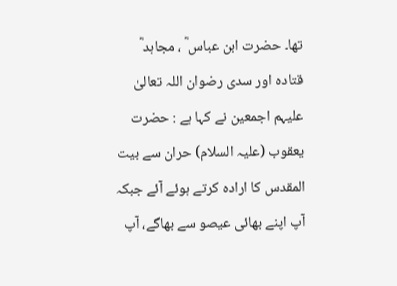تھا۔ حضرت ابن عباس ؓ ، مجاہد ؓ قتادہ اور سدی رضوان اللہ تعالیٰ علیہم اجمعین نے کہا ہے : حضرت یعقوب (علیہ السلام) حران سے بیت المقدس کا ارادہ کرتے ہوئے آئے جبکہ آپ اپنے بھائی عیصو سے بھاگے، آپ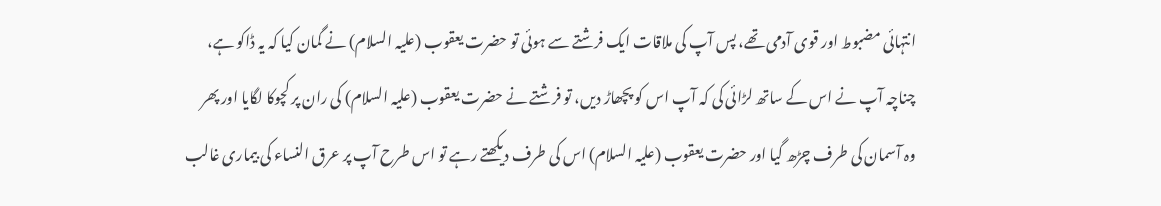انتہائی مضبوط اور قوی آدمی تھے، پس آپ کی ملاقات ایک فرشتے سے ہوئی تو حضرت یعقوب (علیہ السلام) نے گمان کیا کہ یہ ڈاکو ہے، چناچہ آپ نے اس کے ساتھ لڑائی کی کہ آپ اس کو پچھاڑ دیں، تو فرشتے نے حضرت یعقوب (علیہ السلام) کی ران پر کچوکا لگایا اور پھر وہ آسمان کی طرف چڑھ گیا اور حضرت یعقوب (علیہ السلام) اس کی طرف دیکھتے رہے تو اس طرح آپ پر عرق النساء کی بیماری غالب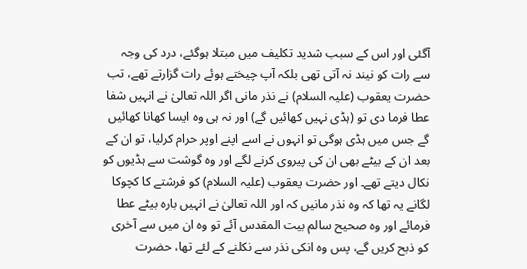آگئی اور اس کے سبب شدید تکلیف میں مبتلا ہوگئے، درد کی وجہ سے رات کو نیند نہ آتی تھی بلکہ آپ چیختے ہوئے رات گزارتے تھے، تب حضرت یعقوب (علیہ السلام) نے نذر مانی اگر اللہ تعالیٰ نے انہیں شفا عطا فرما دی تو (ہڈی نہیں کھائیں گے) اور نہ ہی وہ ایسا کھانا کھائیں گے جس میں ہڈی ہوگی تو انہوں نے اسے اپنے اوپر حرام کرلیا، تو ان کے بعد ان کے بیٹے بھی ان کی پیروی کرنے لگے اور وہ گوشت سے ہڈیوں کو نکال دیتے تھے۔ اور حضرت یعقوب (علیہ السلام) کو فرشتے کا کچوکا لگانے یہ تھا کہ وہ نذر مانیں کہ اور اللہ تعالیٰ نے انہیں بارہ بیٹے عطا فرمائے اور وہ صحیح سالم بیت المقدس آئے تو وہ ان میں سے آخری کو ذبح کریں گے، پس وہ انکی نذر سے نکلنے کے لئے تھا، حضرت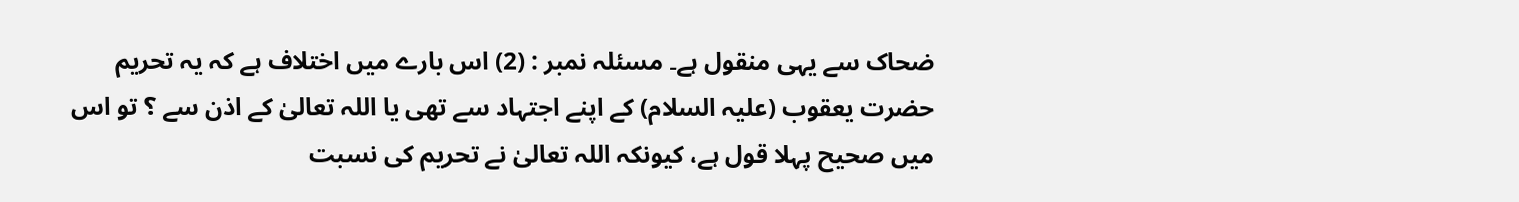ضحاک سے یہی منقول ہے۔ مسئلہ نمبر : (2) اس بارے میں اختلاف ہے کہ یہ تحریم حضرت یعقوب (علیہ السلام) کے اپنے اجتہاد سے تھی یا اللہ تعالیٰ کے اذن سے ؟ تو اس میں صحیح پہلا قول ہے، کیونکہ اللہ تعالیٰ نے تحریم کی نسبت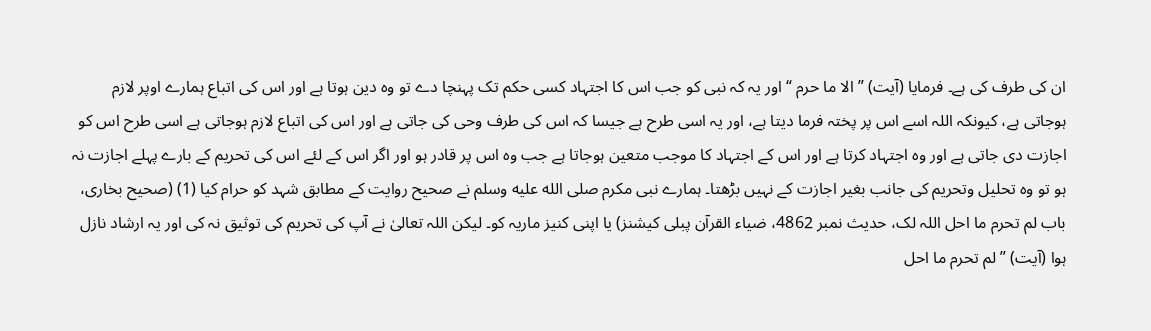ان کی طرف کی ہے۔ فرمایا (آیت) ” الا ما حرم “ اور یہ کہ نبی کو جب اس کا اجتہاد کسی حکم تک پہنچا دے تو وہ دین ہوتا ہے اور اس کی اتباع ہمارے اوپر لازم ہوجاتی ہے، کیونکہ اللہ اسے اس پر پختہ فرما دیتا ہے، اور یہ اسی طرح ہے جیسا کہ اس کی طرف وحی کی جاتی ہے اور اس کی اتباع لازم ہوجاتی ہے اسی طرح اس کو اجازت دی جاتی ہے اور وہ اجتہاد کرتا ہے اور اس کے اجتہاد کا موجب متعین ہوجاتا ہے جب وہ اس پر قادر ہو اور اگر اس کے لئے اس کی تحریم کے بارے پہلے اجازت نہ ہو تو وہ تحلیل وتحریم کی جانب بغیر اجازت کے نہیں بڑھتا۔ ہمارے نبی مکرم صلى الله عليه وسلم نے صحیح روایت کے مطابق شہد کو حرام کیا (1) (صحیح بخاری، باب لم تحرم ما احل اللہ لک، حدیث نمبر 4862، ضیاء القرآن پبلی کیشنز) یا اپنی کنیز ماریہ کو۔ لیکن اللہ تعالیٰ نے آپ کی تحریم کی توثیق نہ کی اور یہ ارشاد نازل ہوا (آیت) ” لم تحرم ما احل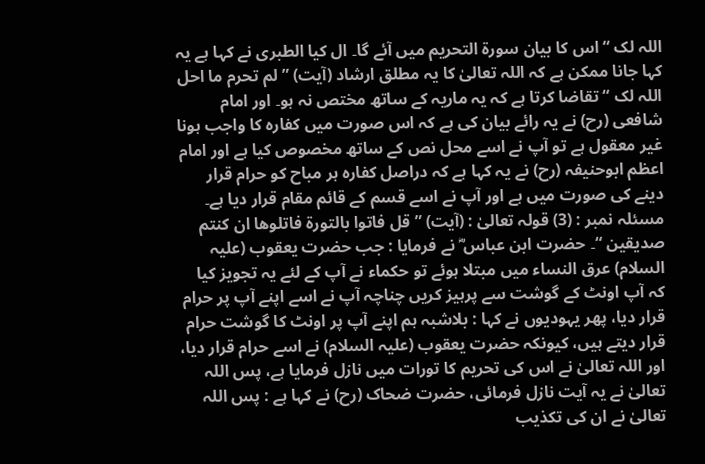اللہ لک “ اس کا بیان سورة التحریم میں آئے گا۔ ال کیا الطبری نے کہا ہے یہ کہا جانا ممکن ہے کہ اللہ تعالیٰ کا یہ مطلق ارشاد (آیت) ” لم تحرم ما احل اللہ لک “ تقاضا کرتا ہے کہ یہ ماریہ کے ساتھ مختص نہ ہو۔ اور امام شافعی (رح) نے یہ رائے بیان کی ہے کہ اس صورت میں کفارہ کا واجب ہونا غیر معقول ہے تو آپ نے اسے محل نص کے ساتھ مخصوص کیا ہے اور امام اعظم ابوحنیفہ (رح) نے یہ کہا ہے کہ دراصل کفارہ ہر مباح کو حرام قرار دینے کی صورت میں ہے اور آپ نے اسے قسم کے قائم مقام قرار دیا ہے۔ مسئلہ نمبر : (3) قولہ تعالیٰ : (آیت) ” قل فاتوا بالتورۃ فاتلوھا ان کنتم صدیقین “۔ حضرت ابن عباس ؓ نے فرمایا : جب حضرت یعقوب (علیہ السلام) عرق النساء میں مبتلا ہوئے تو حکماء نے آپ کے لئے یہ تجویز کیا کہ آپ اونٹ کے گوشت سے پرہیز کریں چناچہ آپ نے اسے اپنے آپ پر حرام قرار دیا، پھر یہودیوں نے کہا : بلاشبہ ہم اپنے آپ پر اونٹ کا گوشت حرام قرار دیتے ہیں، کیونکہ حضرت یعقوب (علیہ السلام) نے اسے حرام قرار دیا، اور اللہ تعالیٰ نے اس کی تحریم کا تورات میں نازل فرمایا ہے، پس اللہ تعالیٰ نے یہ آیت نازل فرمائی، حضرت ضحاک (رح) نے کہا ہے : پس اللہ تعالیٰ نے ان کی تکذیب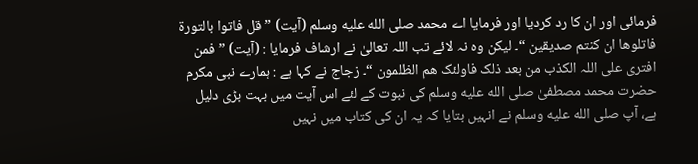فرمائی اور ان کا رد کردیا اور فرمایا اے محمد صلى الله عليه وسلم (آیت) ” قل فاتوا بالتورۃ فاتلوھا ان کنتم صدیقین “۔ لیکن وہ نہ لائے تب اللہ تعالیٰ نے ارشاف فرمایا : (آیت) ” فمن افتری علی اللہ الکذب من بعد ذلک فاولئک ھم الظلمون “۔ زجاج نے کہا ہے : ہمارے نبی مکرم حضرت محمد مصطفیٰ صلى الله عليه وسلم کی نبوت کے لئے اس آیت میں بہت بڑی دلیل ہے، آپ صلى الله عليه وسلم نے انہیں بتایا کہ یہ ان کی کتاب میں نہیں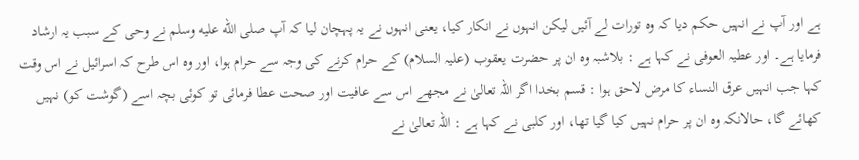ہے اور آپ نے انہیں حکم دیا کہ وہ تورات لے آئیں لیکن انہوں نے انکار کیا، یعنی انہوں نے یہ پہچان لیا کہ آپ صلى الله عليه وسلم نے وحی کے سبب یہ ارشاد فرمایا ہے۔ اور عطیہ العوفی نے کہا ہے : بلاشبہ وہ ان پر حضرت یعقوب (علیہ السلام) کے حرام کرنے کی وجہ سے حرام ہوا، اور وہ اس طرح کہ اسرائیل نے اس وقت کہا جب انہیں عرق النساء کا مرض لاحق ہوا : قسم بخدا اگر اللہ تعالیٰ نے مجھے اس سے عافیت اور صحت عطا فرمائی تو کوئی بچہ اسے (گوشت کو) نہیں کھائے گا، حالانکہ وہ ان پر حرام نہیں کیا گیا تھا، اور کلبی نے کہا ہے : اللہ تعالیٰ نے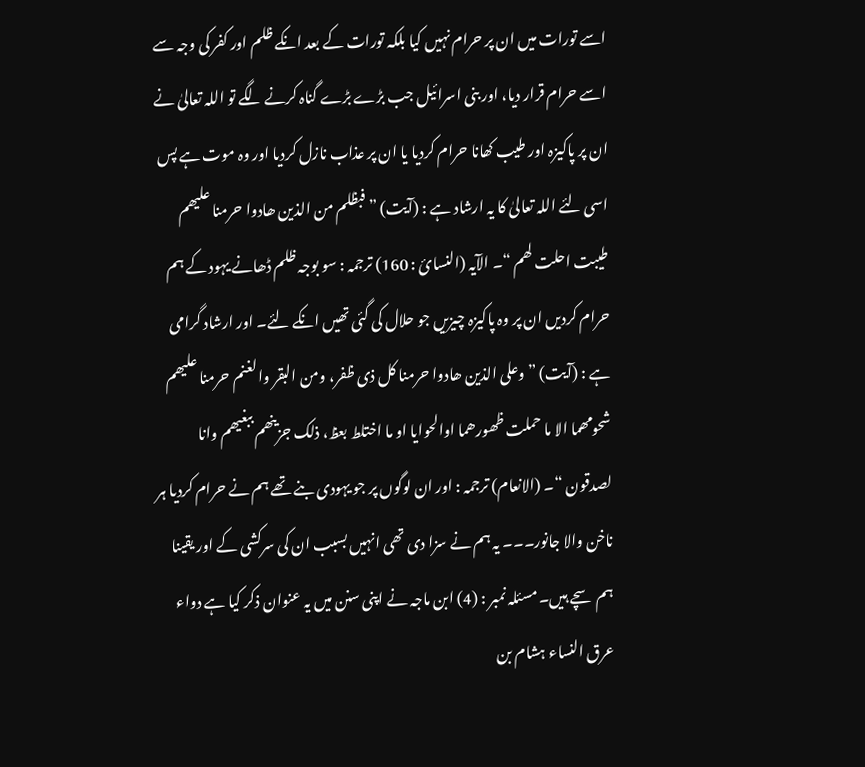اسے تورات میں ان پر حرام نہیں کیا بلکہ تورات کے بعد انکے ظلم اور کفر کی وجہ سے اسے حرام قرار دیا، اور بنی اسرائیل جب بڑے بڑے گناہ کرنے لگے تو اللہ تعالیٰ نے ان پر پاکیزہ اور طیب کھانا حرام کردیا یا ان پر عذاب نازل کردیا اور وہ موت ہے پس اسی لئے اللہ تعالیٰ کا یہ ارشاد ہے : (آیت) ” فبظلم من الذین ھادوا حرمنا علیھم طیبت احلت لھم “۔ الآیہ (النسائ : 160) ترجمہ : سو بوجہ ظلم ڈھانے یہود کے ہم حرام کردیں ان پر وہ پاکیزہ چیزیں جو حلال کی گئی تھیں انکے لئے۔ اور ارشاد گرامی ہے : (آیت) ” وعلی الذین ھادوا حرمنا کل ذی ظفر، ومن البقر والغنم حرمنا علیھم شحومھما الا ما حملت ظھورھما اوالحوایا او ما اختلط بعظ، ذلک جزینھم ببغیھم وانا لصدقون “۔ (الانعام) ترجمہ : اور ان لوگوں پر جو یہودی بنے تھے ہم نے حرام کردیا ہر ناخن والا جانور۔۔۔ یہ ہم نے سزا دی تھی انہیں بسبب ان کی سرکشی کے اور یقینا ہم سچے ہیں۔ مسئلہ نمبر : (4) ابن ماجہ نے اپنی سنن میں یہ عنوان ذکر کیا ہے دواء عرق النساء ہشام بن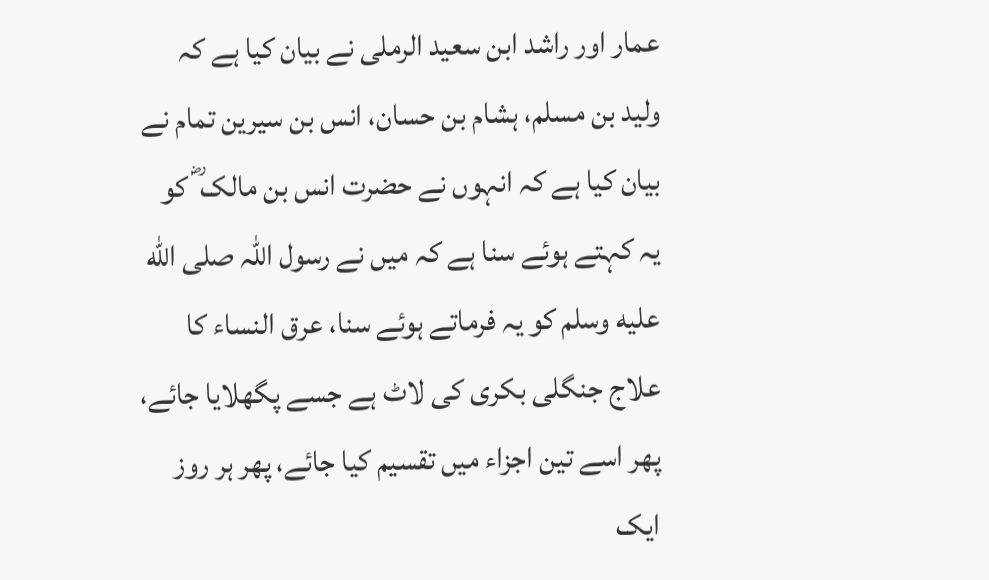عمار اور راشد ابن سعید الرملی نے بیان کیا ہے کہ ولید بن مسلم، ہشام بن حسان، انس بن سیرین تمام نے بیان کیا ہے کہ انہوں نے حضرت انس بن مالک ؓ کو یہ کہتے ہوئے سنا ہے کہ میں نے رسول اللہ صلى الله عليه وسلم کو یہ فرماتے ہوئے سنا، عرق النساء کا علاج جنگلی بکری کی لاٹ ہے جسے پگھلایا جائے، پھر اسے تین اجزاء میں تقسیم کیا جائے، پھر ہر روز ایک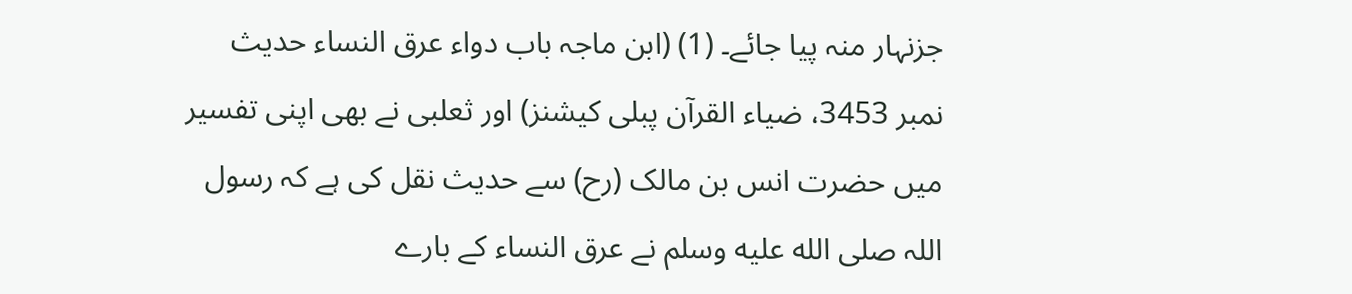جزنہار منہ پیا جائے۔ (1) (ابن ماجہ باب دواء عرق النساء حدیث نمبر 3453، ضیاء القرآن پبلی کیشنز) اور ثعلبی نے بھی اپنی تفسیر میں حضرت انس بن مالک (رح) سے حدیث نقل کی ہے کہ رسول اللہ صلى الله عليه وسلم نے عرق النساء کے بارے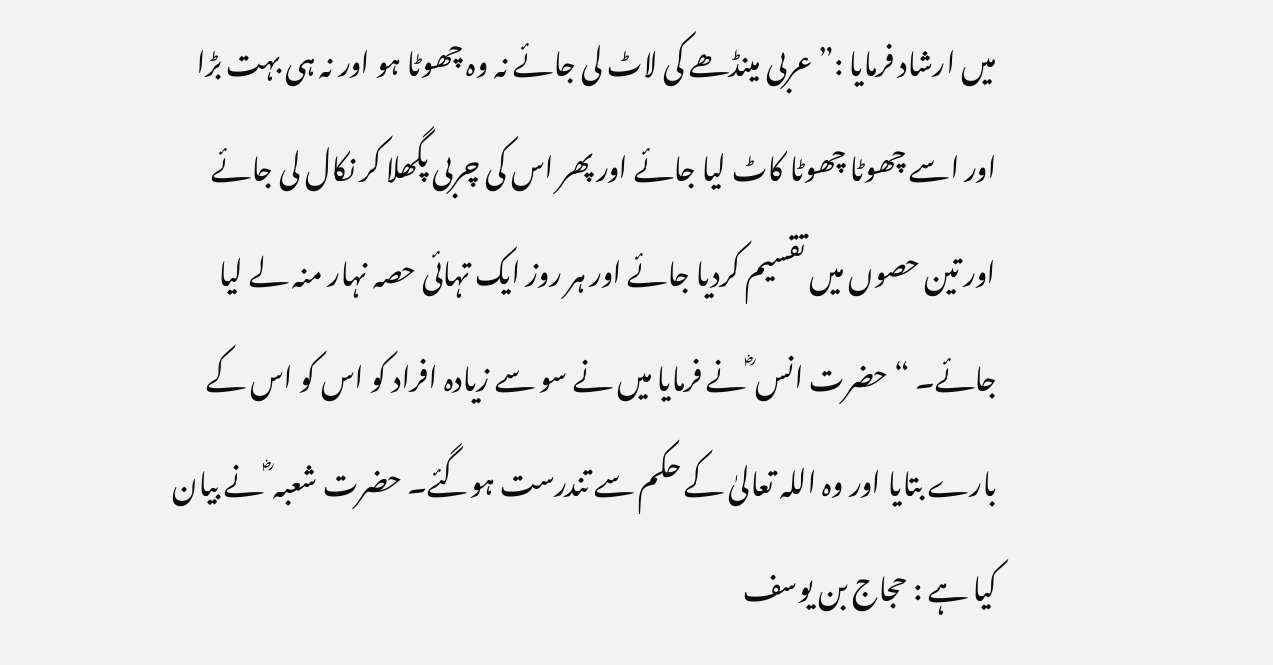میں ارشاد فرمایا :” عربی مینڈھے کی لاٹ لی جائے نہ وہ چھوٹا ہو اور نہ ہی بہت بڑا اور اسے چھوٹا چھوٹا کاٹ لیا جائے اور پھر اس کی چربی پگھلا کر نکال لی جائے اور تین حصوں میں تقسیم کردیا جائے اور ہر روز ایک تہائی حصہ نہار منہ لے لیا جائے۔ “ حضرت انس ؓ نے فرمایا میں نے سو سے زیادہ افراد کو اس کو اس کے بارے بتایا اور وہ اللہ تعالیٰ کے حکم سے تندرست ہوگئے۔ حضرت شعبہ ؓ نے بیان کیا ہے : حجاج بن یوسف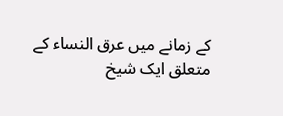کے زمانے میں عرق النساء کے متعلق ایک شیخ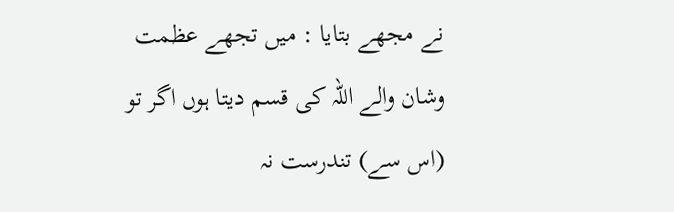نے مجھے بتایا : میں تجھے عظمت وشان والے اللہ کی قسم دیتا ہوں اگر تو (اس سے) تندرست نہ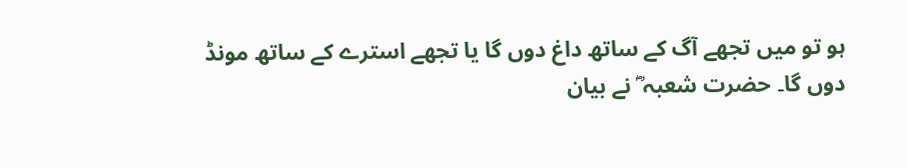ہو تو میں تجھے آگ کے ساتھ داغ دوں گا یا تجھے استرے کے ساتھ مونڈ دوں گا۔ حضرت شعبہ ؓ نے بیان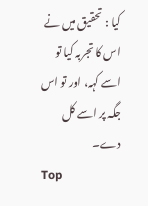کیا : تحقیق میں نے اس کا تجربہ کیا تو اسے کہہ، اور تو اس جگہ پر اسے کل دے۔
Top